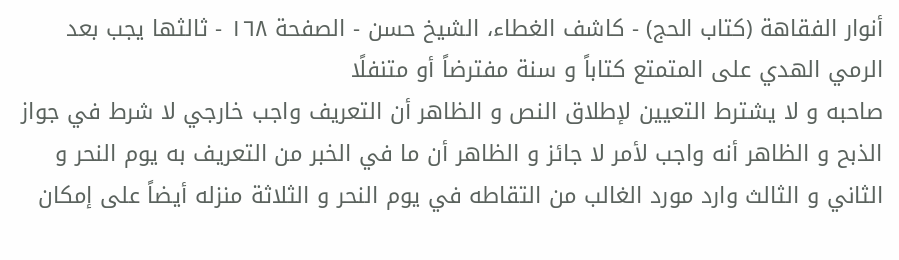أنوار الفقاهة (كتاب الحج) - كاشف الغطاء، الشيخ حسن - الصفحة ١٦٨ - ثالثها يجب بعد الرمي الهدي على المتمتع كتاباً و سنة مفترضاً أو متنفلًا
صاحبه و لا يشترط التعيين لإطلاق النص و الظاهر أن التعريف واجب خارجي لا شرط في جواز الذبح و الظاهر أنه واجب لأمر لا جائز و الظاهر أن ما في الخبر من التعريف به يوم النحر و الثاني و الثالث وارد مورد الغالب من التقاطه في يوم النحر و الثلاثة منزله أيضاً على إمكان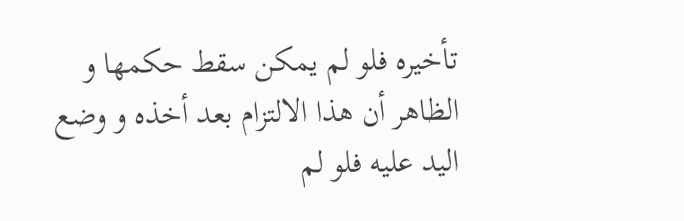تأخيره فلو لم يمكن سقط حكمها و الظاهر أن هذا الالتزام بعد أخذه و وضع اليد عليه فلو لم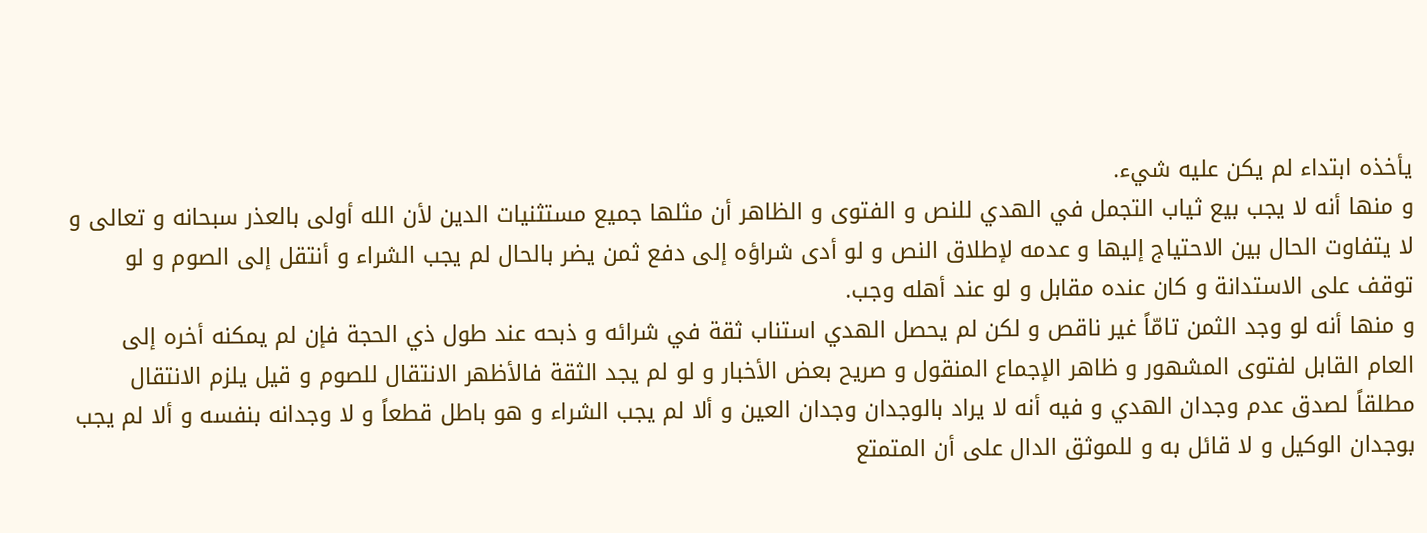يأخذه ابتداء لم يكن عليه شيء.
و منها أنه لا يجب بيع ثياب التجمل في الهدي للنص و الفتوى و الظاهر أن مثلها جميع مستثنيات الدين لأن الله أولى بالعذر سبحانه و تعالى و لا يتفاوت الحال بين الاحتياج إليها و عدمه لإطلاق النص و لو أدى شراؤه إلى دفع ثمن يضر بالحال لم يجب الشراء و أنتقل إلى الصوم و لو توقف على الاستدانة و كان عنده مقابل و لو عند أهله وجب.
و منها أنه لو وجد الثمن تامّاً غير ناقص و لكن لم يحصل الهدي استناب ثقة في شرائه و ذبحه عند طول ذي الحجة فإن لم يمكنه أخره إلى العام القابل لفتوى المشهور و ظاهر الإجماع المنقول و صريح بعض الأخبار و لو لم يجد الثقة فالأظهر الانتقال للصوم و قيل يلزم الانتقال مطلقاً لصدق عدم وجدان الهدي و فيه أنه لا يراد بالوجدان وجدان العين و ألا لم يجب الشراء و هو باطل قطعاً و لا وجدانه بنفسه و ألا لم يجب بوجدان الوكيل و لا قائل به و للموثق الدال على أن المتمتع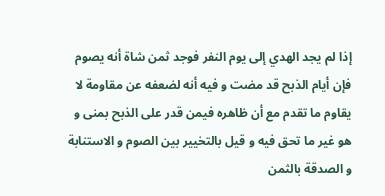إذا لم يجد الهدي إلى يوم النفر فوجد ثمن شاة أنه يصوم فإن أيام الذبح قد مضت و فيه أنه لضعفه عن مقاومة لا يقاوم ما تقدم مع أن ظاهره فيمن قدر على الذبح بمنى و هو غير ما تحق فيه و قيل بالتخيير بين الصوم و الاستنابة و الصدقة بالثمن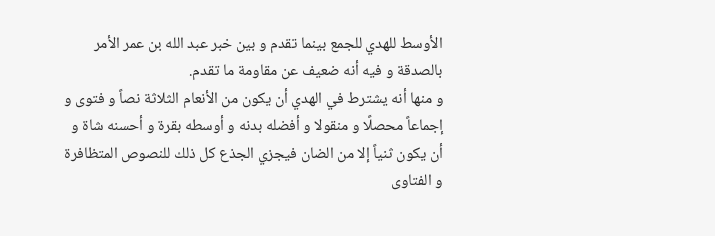الأوسط للهدي للجمع بينما تقدم و بين خبر عبد الله بن عمر الأمر بالصدقة و فيه أنه ضعيف عن مقاومة ما تقدم.
و منها أنه يشترط في الهدي أن يكون من الأنعام الثلاثة نصاً و فتوى و إجماعاً محصلًا و منقولا و أفضله بدنه و أوسطه بقرة و أحسنه شاة و أن يكون ثنياً إلا من الضان فيجزي الجذع كل ذلك للنصوص المتظافرة و الفتاوى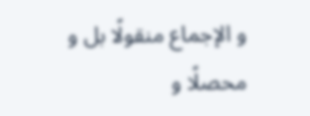و الإجماع منقولًا بل و محصلًا و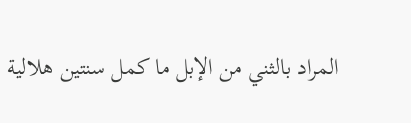المراد بالثني من الإبل ما كمل سنتين هلالية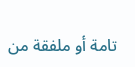تامة أو ملفقة من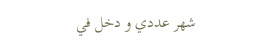شهر عددي و دخل في